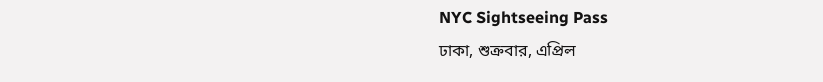NYC Sightseeing Pass
ঢাকা, শুক্রবার, এপ্রিল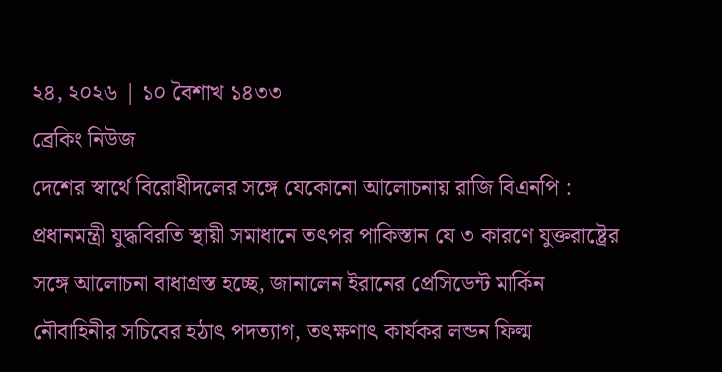২৪, ২০২৬ | ১০ বৈশাখ ১৪৩৩
ব্রেকিং নিউজ
দেশের স্বার্থে বিরোধীদলের সঙ্গে যেকোনো আলোচনায় রাজি বিএনপি : প্রধানমন্ত্রী যুদ্ধবিরতি স্থায়ী সমাধানে তৎপর পাকিস্তান যে ৩ কারণে যুক্তরাষ্ট্রের সঙ্গে আলোচনা বাধাগ্রস্ত হচ্ছে, জানালেন ইরানের প্রেসিডেন্ট মার্কিন নৌবাহিনীর সচিবের হঠাৎ পদত্যাগ, তৎক্ষণাৎ কার্যকর লন্ডন ফিল্ম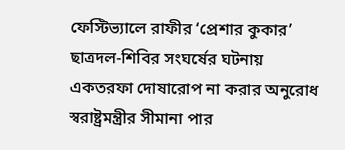ফেস্টিভ্যালে রাফীর ‘প্রেশার কুকার’ ছাত্রদল-শিবির সংঘর্ষের ঘটনায় একতরফা দোষারোপ না করার অনুরোধ স্বরাষ্ট্রমন্ত্রীর সীমানা পার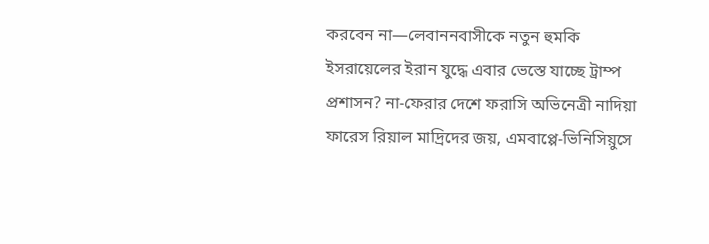করবেন না—লেবাননবাসীকে নতুন হুমকি ইসরায়েলের ইরান যুদ্ধে এবার ভেস্তে যাচ্ছে ট্রাম্প প্রশাসন? না-ফেরার দেশে ফরাসি অভিনেত্রী নাদিয়া ফারেস রিয়াল মাদ্রিদের জয়, এমবাপ্পে-ভিনিসিয়ুসে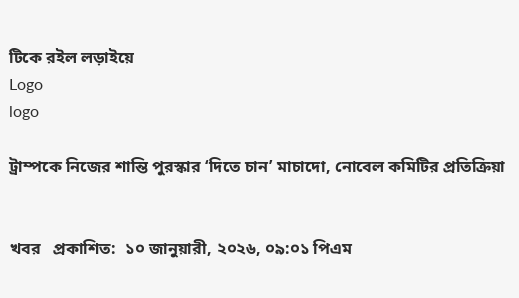টিকে রইল লড়াইয়ে
Logo
logo

ট্রাম্পকে নিজের শান্তি পুরস্কার ‘দিতে চান’ মাচাদো, নোবেল কমিটির প্রতিক্রিয়া


খবর   প্রকাশিত:  ১০ জানুয়ারী, ২০২৬, ০৯:০১ পিএম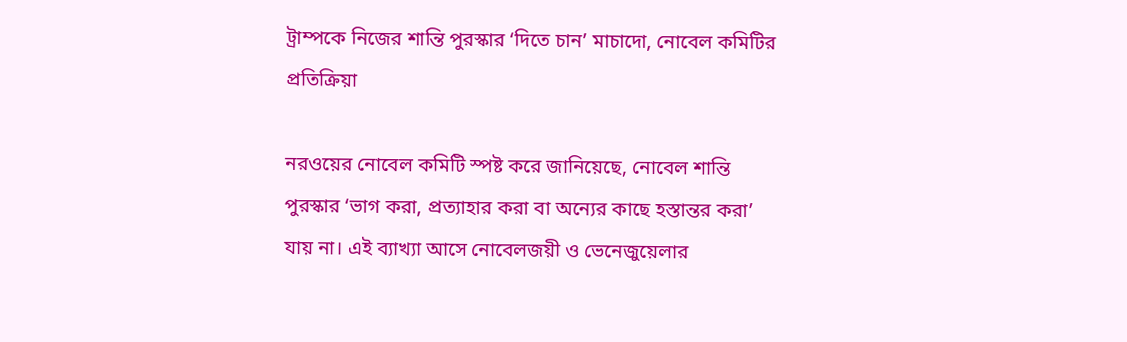ট্রাম্পকে নিজের শান্তি পুরস্কার ‘দিতে চান’ মাচাদো, নোবেল কমিটির প্রতিক্রিয়া

নরওয়ের নোবেল কমিটি স্পষ্ট করে জানিয়েছে, নোবেল শান্তি পুরস্কার ‘ভাগ করা, প্রত্যাহার করা বা অন্যের কাছে হস্তান্তর করা’ যায় না। এই ব্যাখ্যা আসে নোবেলজয়ী ও ভেনেজুয়েলার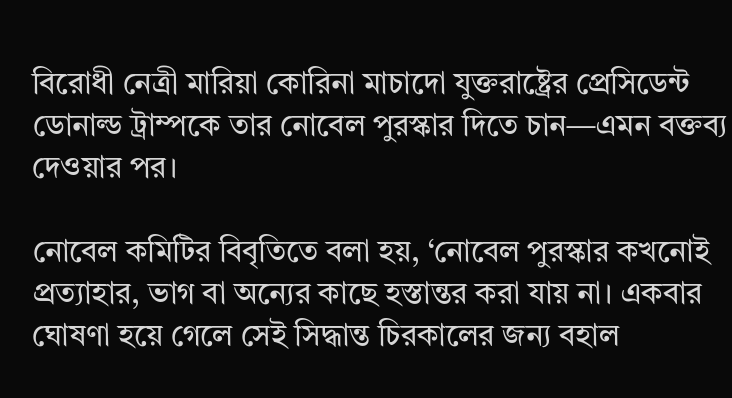বিরোধী নেত্রী মারিয়া কোরিনা মাচাদো যুক্তরাষ্ট্রের প্রেসিডেন্ট ডোনাল্ড ট্রাম্পকে তার নোবেল পুরস্কার দিতে চান—এমন বক্তব্য দেওয়ার পর।

নোবেল কমিটির বিবৃতিতে বলা হয়, ‘নোবেল পুরস্কার কখনোই প্রত্যাহার, ভাগ বা অন্যের কাছে হস্তান্তর করা যায় না। একবার ঘোষণা হয়ে গেলে সেই সিদ্ধান্ত চিরকালের জন্য বহাল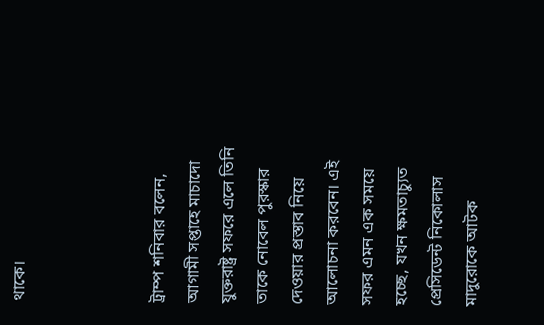থাকে।



ট্রাম্প শনিবার বলেন, আগামী সপ্তাহে মাচাদো যুক্তরাষ্ট্র সফরে এলে তিনি তাকে নোবেল পুরস্কার দেওয়ার প্রস্তাব নিয়ে আলোচনা করবেন। এই সফর এমন এক সময়ে হচ্ছে, যখন ক্ষমতাচ্যুত প্রেসিডেন্ট নিকোলাস মাদুরোকে আটক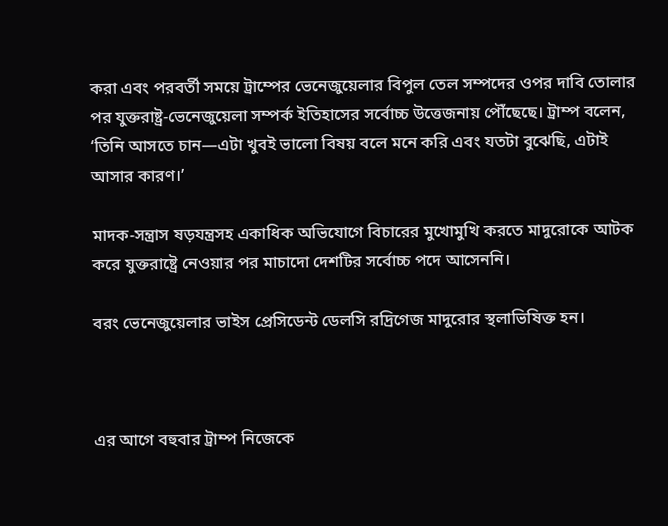করা এবং পরবর্তী সময়ে ট্রাম্পের ভেনেজুয়েলার বিপুল তেল সম্পদের ওপর দাবি তোলার পর যুক্তরাষ্ট্র-ভেনেজুয়েলা সম্পর্ক ইতিহাসের সর্বোচ্চ উত্তেজনায় পৌঁছেছে। ট্রাম্প বলেন, ‘তিনি আসতে চান—এটা খুবই ভালো বিষয় বলে মনে করি এবং যতটা বুঝেছি, এটাই আসার কারণ।’

মাদক-সন্ত্রাস ষড়যন্ত্রসহ একাধিক অভিযোগে বিচারের মুখোমুখি করতে মাদুরোকে আটক করে যুক্তরাষ্ট্রে নেওয়ার পর মাচাদো দেশটির সর্বোচ্চ পদে আসেননি।

বরং ভেনেজুয়েলার ভাইস প্রেসিডেন্ট ডেলসি রদ্রিগেজ মাদুরোর স্থলাভিষিক্ত হন।



এর আগে বহুবার ট্রাম্প নিজেকে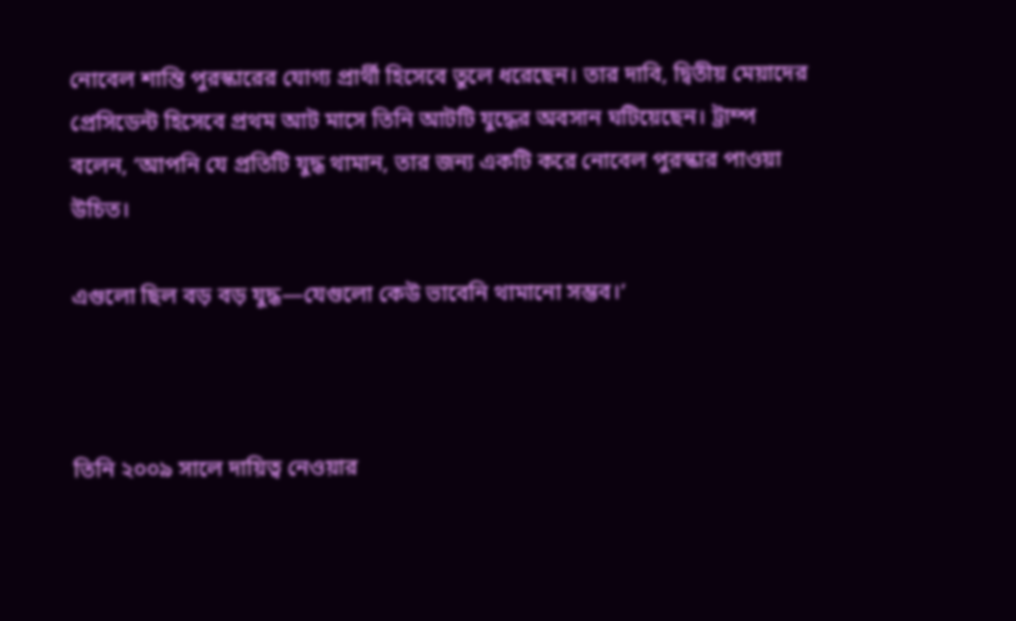নোবেল শান্তি পুরস্কারের যোগ্য প্রার্থী হিসেবে তুলে ধরেছেন। তার দাবি, দ্বিতীয় মেয়াদের প্রেসিডেন্ট হিসেবে প্রথম আট মাসে তিনি আটটি যুদ্ধের অবসান ঘটিয়েছেন। ট্রাম্প বলেন, ‘আপনি যে প্রতিটি যুদ্ধ থামান, তার জন্য একটি করে নোবেল পুরস্কার পাওয়া উচিত।

এগুলো ছিল বড় বড় যুদ্ধ—যেগুলো কেউ ভাবেনি থামানো সম্ভব।’



তিনি ২০০৯ সালে দায়িত্ব নেওয়ার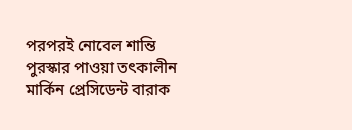পরপরই নোবেল শান্তি পুরস্কার পাওয়া তৎকালীন মার্কিন প্রেসিডেন্ট বারাক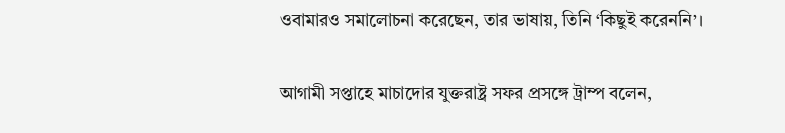ওবামারও সমালোচনা করেছেন, তার ভাষায়, তিনি ‘কিছুই করেননি’।

আগামী সপ্তাহে মাচাদোর যুক্তরাষ্ট্র সফর প্রসঙ্গে ট্রাম্প বলেন,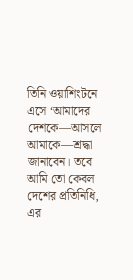তিনি ওয়াশিংটনে এসে ‘আমাদের দেশকে—আসলে আমাকে—শ্রদ্ধা জানাবেন। তবে আমি তো কেবল দেশের প্রতিনিধি, এর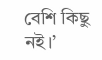বেশি কিছু নই।’